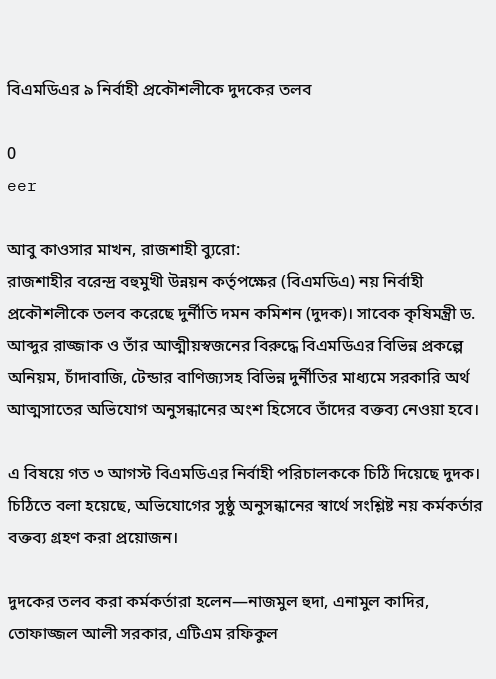বিএমডিএর ৯ নির্বাহী প্রকৌশলীকে দুদকের তলব

0
eer

আবু কাওসার মাখন, রাজশাহী ব্যুরো:
রাজশাহীর বরেন্দ্র বহুমুখী উন্নয়ন কর্তৃপক্ষের (বিএমডিএ) নয় নির্বাহী প্রকৌশলীকে তলব করেছে দুর্নীতি দমন কমিশন (দুদক)। সাবেক কৃষিমন্ত্রী ড. আব্দুর রাজ্জাক ও তাঁর আত্মীয়স্বজনের বিরুদ্ধে বিএমডিএর বিভিন্ন প্রকল্পে অনিয়ম, চাঁদাবাজি, টেন্ডার বাণিজ্যসহ বিভিন্ন দুর্নীতির মাধ্যমে সরকারি অর্থ আত্মসাতের অভিযোগ অনুসন্ধানের অংশ হিসেবে তাঁদের বক্তব্য নেওয়া হবে।

এ বিষয়ে গত ৩ আগস্ট বিএমডিএর নির্বাহী পরিচালককে চিঠি দিয়েছে দুদক। চিঠিতে বলা হয়েছে, অভিযোগের সুষ্ঠু অনুসন্ধানের স্বার্থে সংশ্লিষ্ট নয় কর্মকর্তার বক্তব্য গ্রহণ করা প্রয়োজন।

দুদকের তলব করা কর্মকর্তারা হলেন—নাজমুল হুদা, এনামুল কাদির, তোফাজ্জল আলী সরকার, এটিএম রফিকুল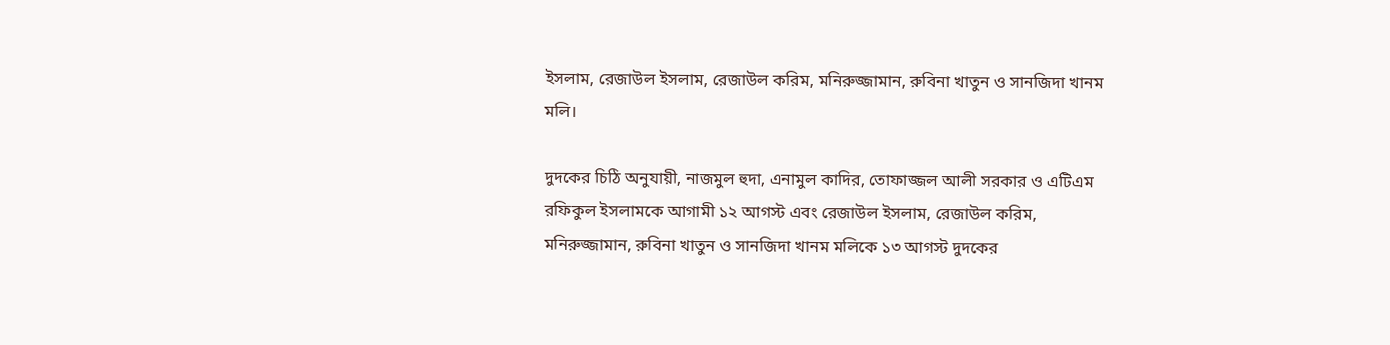ইসলাম, রেজাউল ইসলাম, রেজাউল করিম, মনিরুজ্জামান, রুবিনা খাতুন ও সানজিদা খানম মলি।

দুদকের চিঠি অনুযায়ী, নাজমুল হুদা, এনামুল কাদির, তোফাজ্জল আলী সরকার ও এটিএম রফিকুল ইসলামকে আগামী ১২ আগস্ট এবং রেজাউল ইসলাম, রেজাউল করিম, মনিরুজ্জামান, রুবিনা খাতুন ও সানজিদা খানম মলিকে ১৩ আগস্ট দুদকের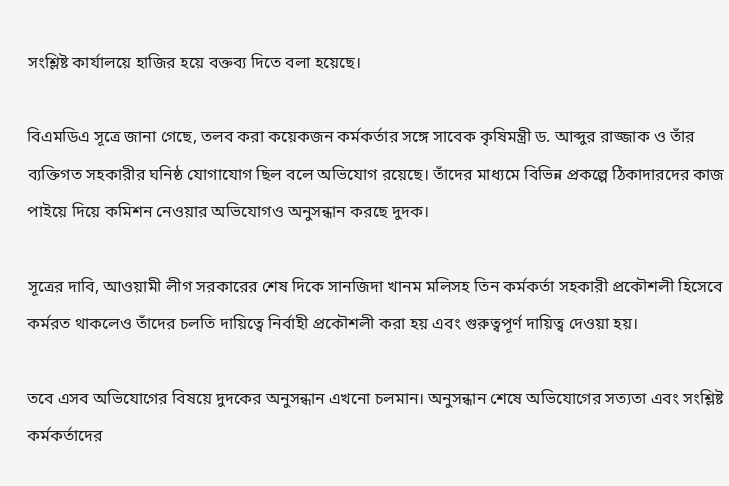সংশ্লিষ্ট কার্যালয়ে হাজির হয়ে বক্তব্য দিতে বলা হয়েছে।

বিএমডিএ সূত্রে জানা গেছে, তলব করা কয়েকজন কর্মকর্তার সঙ্গে সাবেক কৃষিমন্ত্রী ড. আব্দুর রাজ্জাক ও তাঁর ব্যক্তিগত সহকারীর ঘনিষ্ঠ যোগাযোগ ছিল বলে অভিযোগ রয়েছে। তাঁদের মাধ্যমে বিভিন্ন প্রকল্পে ঠিকাদারদের কাজ পাইয়ে দিয়ে কমিশন নেওয়ার অভিযোগও অনুসন্ধান করছে দুদক।

সূত্রের দাবি, আওয়ামী লীগ সরকারের শেষ দিকে সানজিদা খানম মলিসহ তিন কর্মকর্তা সহকারী প্রকৌশলী হিসেবে কর্মরত থাকলেও তাঁদের চলতি দায়িত্বে নির্বাহী প্রকৌশলী করা হয় এবং গুরুত্বপূর্ণ দায়িত্ব দেওয়া হয়।

তবে এসব অভিযোগের বিষয়ে দুদকের অনুসন্ধান এখনো চলমান। অনুসন্ধান শেষে অভিযোগের সত্যতা এবং সংশ্লিষ্ট কর্মকর্তাদের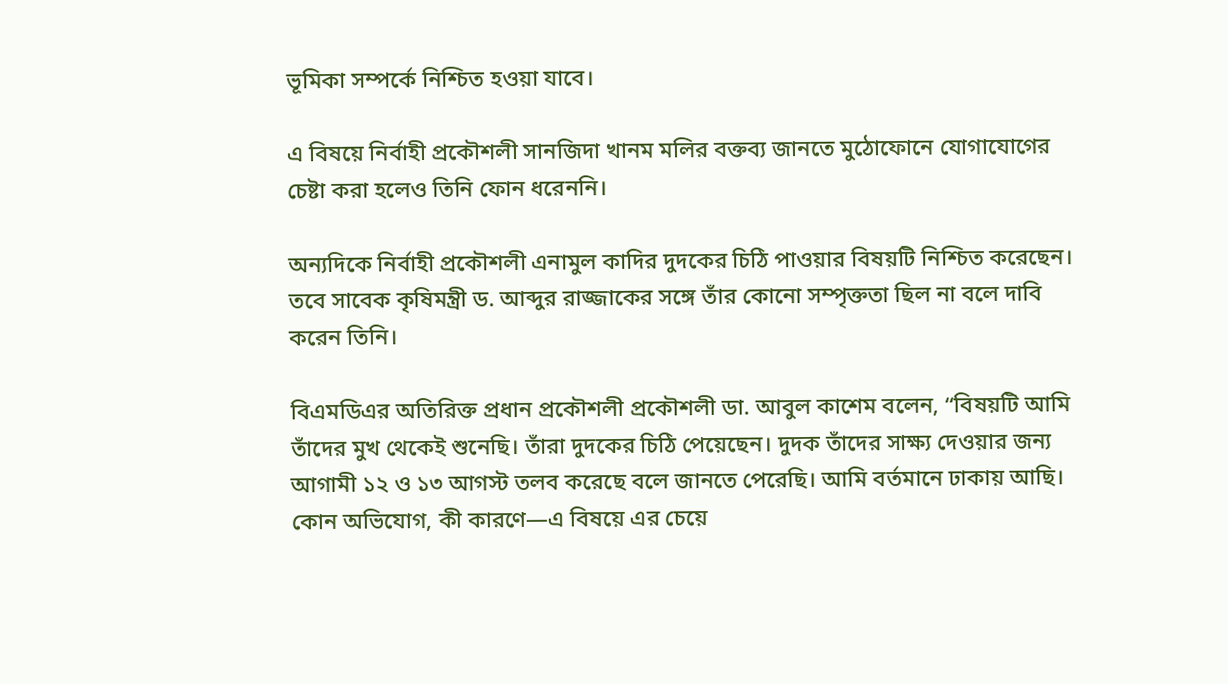ভূমিকা সম্পর্কে নিশ্চিত হওয়া যাবে।

এ বিষয়ে নির্বাহী প্রকৌশলী সানজিদা খানম মলির বক্তব্য জানতে মুঠোফোনে যোগাযোগের চেষ্টা করা হলেও তিনি ফোন ধরেননি।

অন্যদিকে নির্বাহী প্রকৌশলী এনামুল কাদির দুদকের চিঠি পাওয়ার বিষয়টি নিশ্চিত করেছেন। তবে সাবেক কৃষিমন্ত্রী ড. আব্দুর রাজ্জাকের সঙ্গে তাঁর কোনো সম্পৃক্ততা ছিল না বলে দাবি করেন তিনি।

বিএমডিএর অতিরিক্ত প্রধান প্রকৌশলী প্রকৌশলী ডা. আবুল কাশেম বলেন, “বিষয়টি আমি তাঁদের মুখ থেকেই শুনেছি। তাঁরা দুদকের চিঠি পেয়েছেন। দুদক তাঁদের সাক্ষ্য দেওয়ার জন্য আগামী ১২ ও ১৩ আগস্ট তলব করেছে বলে জানতে পেরেছি। আমি বর্তমানে ঢাকায় আছি। কোন অভিযোগ, কী কারণে—এ বিষয়ে এর চেয়ে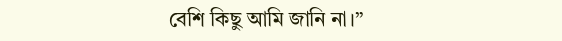বেশি কিছু আমি জানি না।”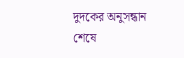দুদকের অনুসন্ধান শেষে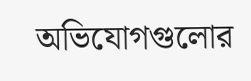অভিযোগগুলোর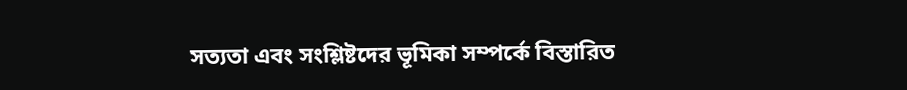সত্যতা এবং সংশ্লিষ্টদের ভূমিকা সম্পর্কে বিস্তারিত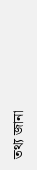তথ্য জানা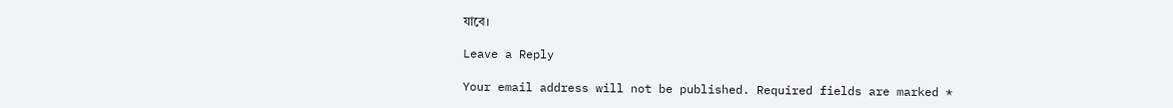যাবে।

Leave a Reply

Your email address will not be published. Required fields are marked *